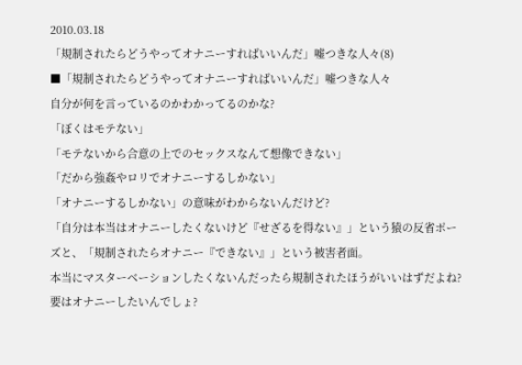2010.03.18
「規制されたらどうやってオナニーすればいいんだ」嘘つきな人々(8)
■「規制されたらどうやってオナニーすればいいんだ」嘘つきな人々
自分が何を言っているのかわかってるのかな?
「ぼくはモテない」
「モテないから合意の上でのセックスなんて想像できない」
「だから強姦やロリでオナニーするしかない」
「オナニーするしかない」の意味がわからないんだけど?
「自分は本当はオナニーしたくないけど『せざるを得ない』」という猿の反省ポーズと、「規制されたらオナニー『できない』」という被害者面。
本当にマスターベーションしたくないんだったら規制されたほうがいいはずだよね?
要はオナニーしたいんでしょ?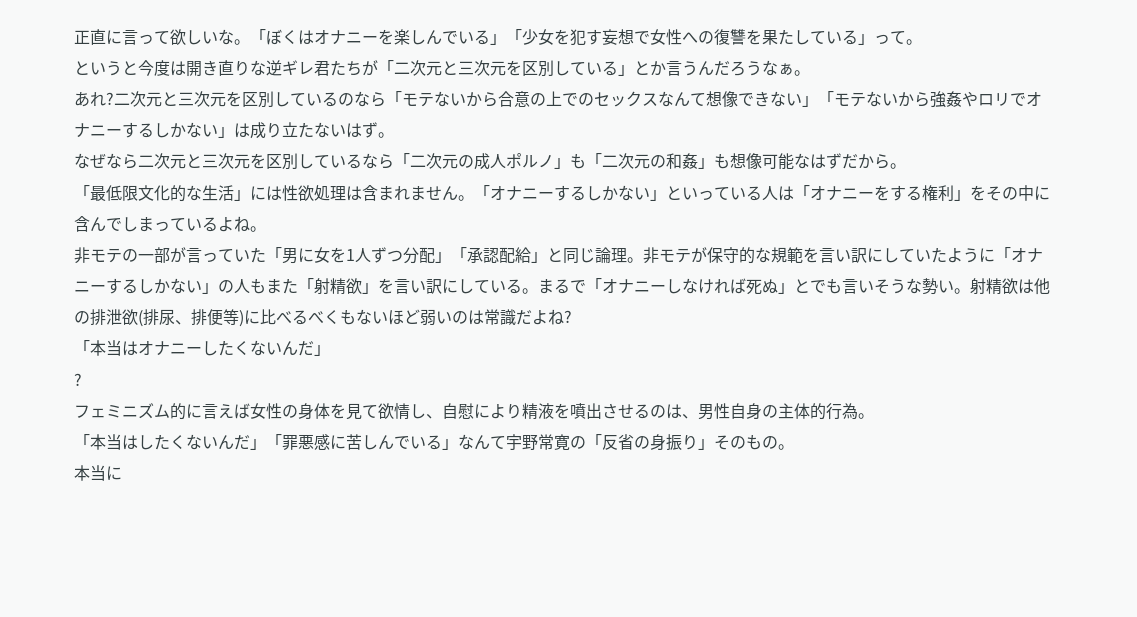正直に言って欲しいな。「ぼくはオナニーを楽しんでいる」「少女を犯す妄想で女性への復讐を果たしている」って。
というと今度は開き直りな逆ギレ君たちが「二次元と三次元を区別している」とか言うんだろうなぁ。
あれ?二次元と三次元を区別しているのなら「モテないから合意の上でのセックスなんて想像できない」「モテないから強姦やロリでオナニーするしかない」は成り立たないはず。
なぜなら二次元と三次元を区別しているなら「二次元の成人ポルノ」も「二次元の和姦」も想像可能なはずだから。
「最低限文化的な生活」には性欲処理は含まれません。「オナニーするしかない」といっている人は「オナニーをする権利」をその中に含んでしまっているよね。
非モテの一部が言っていた「男に女を1人ずつ分配」「承認配給」と同じ論理。非モテが保守的な規範を言い訳にしていたように「オナニーするしかない」の人もまた「射精欲」を言い訳にしている。まるで「オナニーしなければ死ぬ」とでも言いそうな勢い。射精欲は他の排泄欲(排尿、排便等)に比べるべくもないほど弱いのは常識だよね?
「本当はオナニーしたくないんだ」
?
フェミニズム的に言えば女性の身体を見て欲情し、自慰により精液を噴出させるのは、男性自身の主体的行為。
「本当はしたくないんだ」「罪悪感に苦しんでいる」なんて宇野常寛の「反省の身振り」そのもの。
本当に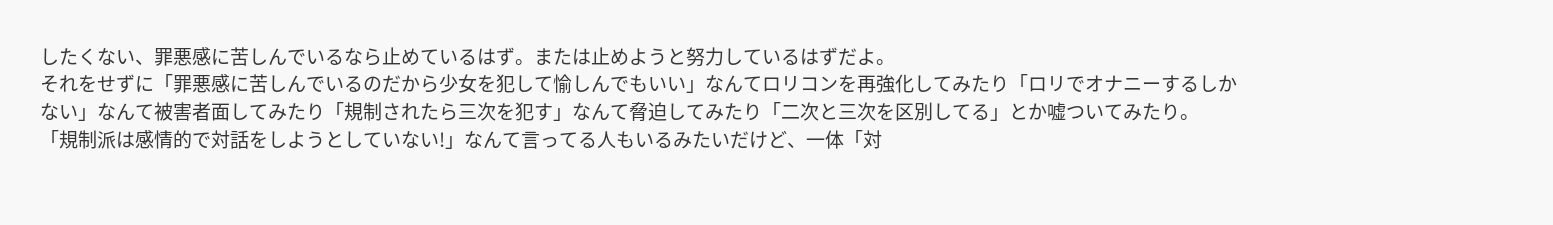したくない、罪悪感に苦しんでいるなら止めているはず。または止めようと努力しているはずだよ。
それをせずに「罪悪感に苦しんでいるのだから少女を犯して愉しんでもいい」なんてロリコンを再強化してみたり「ロリでオナニーするしかない」なんて被害者面してみたり「規制されたら三次を犯す」なんて脅迫してみたり「二次と三次を区別してる」とか嘘ついてみたり。
「規制派は感情的で対話をしようとしていない!」なんて言ってる人もいるみたいだけど、一体「対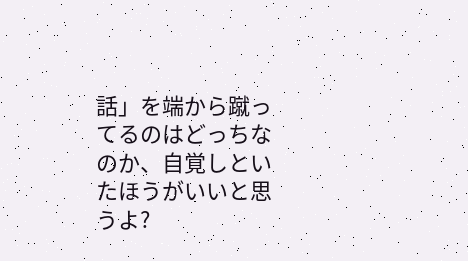話」を端から蹴ってるのはどっちなのか、自覚しといたほうがいいと思うよ?